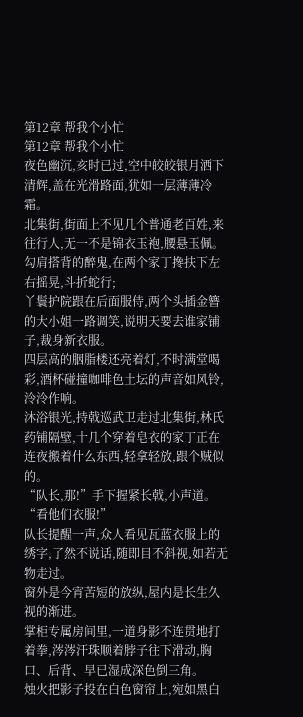第12章 帮我个小忙
第12章 帮我个小忙
夜色幽沉,亥时已过,空中皎皎银月洒下清辉,盖在光滑路面,犹如一层薄薄冷霜。
北集街,街面上不见几个普通老百姓,来往行人,无一不是锦衣玉袍,腰悬玉佩。
勾肩搭背的醉鬼,在两个家丁搀扶下左右摇晃,斗折蛇行;
丫鬟护院跟在后面服侍,两个头插金簪的大小姐一路调笑,说明天要去谁家铺子,裁身新衣服。
四层高的胭脂楼还亮着灯,不时满堂喝彩,酒杯碰撞咖啡色土坛的声音如风铃,泠泠作响。
沐浴银光,持戟巡武卫走过北集街,林氏药铺隔壁,十几个穿着皂衣的家丁正在连夜搬着什么东西,轻拿轻放,跟个贼似的。
“队长,那!”手下握紧长戟,小声道。
“看他们衣服!”
队长提醒一声,众人看见瓦蓝衣服上的绣字,了然不说话,随即目不斜视,如若无物走过。
窗外是今宵苦短的放纵,屋内是长生久视的渐进。
掌柜专属房间里,一道身影不连贯地打着拳,涔涔汗珠顺着脖子往下滑动,胸口、后背、早已湿成深色倒三角。
烛火把影子投在白色窗帘上,宛如黑白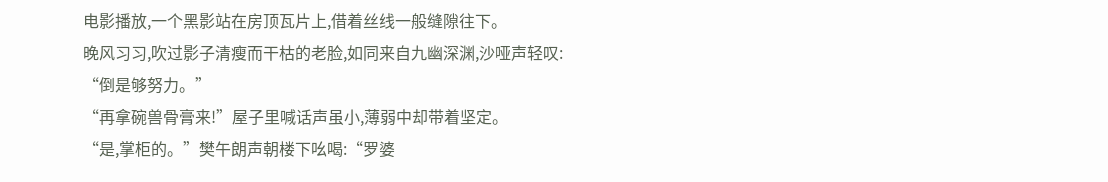电影播放,一个黑影站在房顶瓦片上,借着丝线一般缝隙往下。
晚风习习,吹过影子清瘦而干枯的老脸,如同来自九幽深渊,沙哑声轻叹:
“倒是够努力。”
“再拿碗兽骨膏来!”屋子里喊话声虽小,薄弱中却带着坚定。
“是,掌柜的。”樊午朗声朝楼下吆喝:“罗婆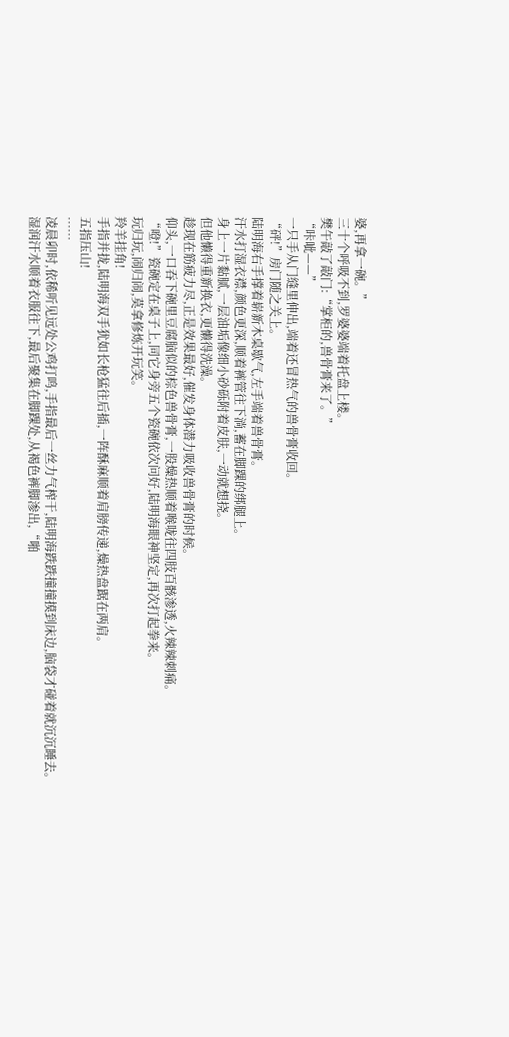婆,再拿一碗。”
三十个呼吸不到,罗婆婆端着托盘上楼。
樊午敲了敲门:“掌柜的,兽骨膏来了。”
“咔呲——”
一只手从门缝里伸出,端着还冒热气的兽骨膏收回。
“砰!”房门随之关上。
陆明海右手撑着崭新木桌歇气,左手端着兽骨膏。
汗水打湿衣襟,颜色更深,顺着裤管往下淌,蓄在脚踝的绑腿上。
身上一片黏腻,一层油垢像细小砂砾附着皮肤,一动就想挠。
但他懒得重新换衣,更懒得洗澡。
趁现在筋疲力尽,正是效果最好,催发身体潜力吸收兽骨膏的时候。
仰头,一口吞下碗里豆腐脑似的棕色兽骨膏,一股燥热顺着喉咙往四肢百骸渗透,火辣辣刺痛。
“噔!”瓷碗定在桌子上,同它身旁五个瓷碗依次问好,陆明海眼神坚定,再次打起拳来。
玩归玩,闹归闹,莫拿修炼开玩笑。
羚羊挂角!
手指并拢,陆明海双手犹如长枪猛往后插,一阵酥麻顺着肩膀传递,燥热盘踞在两肩。
五指压山!
……
凌晨卯时,依稀听见远处公鸡打鸣,手指最后一丝力气榨干,陆明海跌跌撞撞摸到床边,脑袋才碰着就沉沉睡去。
湿润汗水顺着衣服往下,最后聚集在脚踝处,从褐色裤脚渗出,“啪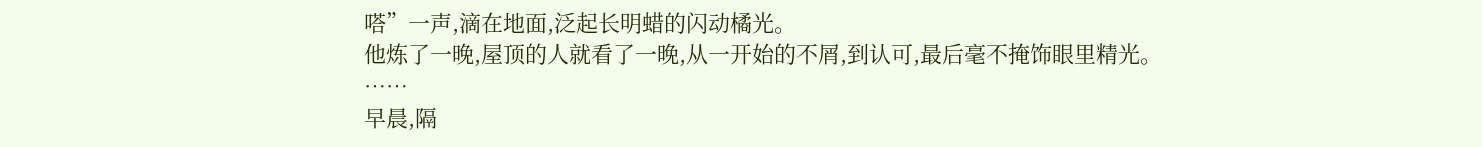嗒”一声,滴在地面,泛起长明蜡的闪动橘光。
他炼了一晚,屋顶的人就看了一晚,从一开始的不屑,到认可,最后毫不掩饰眼里精光。
……
早晨,隔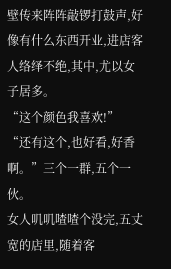壁传来阵阵敲锣打鼓声,好像有什么东西开业,进店客人络绎不绝,其中,尤以女子居多。
“这个颜色我喜欢!”
“还有这个,也好看,好香啊。”三个一群,五个一伙。
女人叽叽喳喳个没完,五丈宽的店里,随着客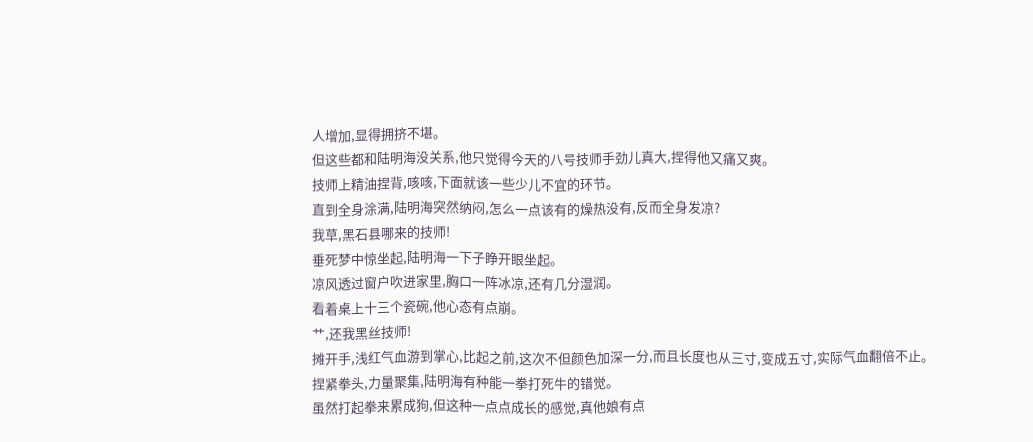人增加,显得拥挤不堪。
但这些都和陆明海没关系,他只觉得今天的八号技师手劲儿真大,捏得他又痛又爽。
技师上精油捏背,咳咳,下面就该一些少儿不宜的环节。
直到全身涂满,陆明海突然纳闷,怎么一点该有的燥热没有,反而全身发凉?
我草,黑石县哪来的技师!
垂死梦中惊坐起,陆明海一下子睁开眼坐起。
凉风透过窗户吹进家里,胸口一阵冰凉,还有几分湿润。
看着桌上十三个瓷碗,他心态有点崩。
艹,还我黑丝技师!
摊开手,浅红气血游到掌心,比起之前,这次不但颜色加深一分,而且长度也从三寸,变成五寸,实际气血翻倍不止。
捏紧拳头,力量聚集,陆明海有种能一拳打死牛的错觉。
虽然打起拳来累成狗,但这种一点点成长的感觉,真他娘有点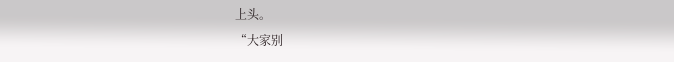上头。
“大家别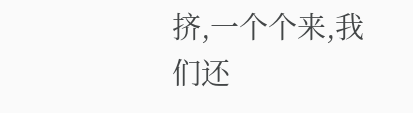挤,一个个来,我们还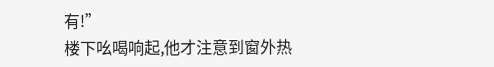有!”
楼下吆喝响起,他才注意到窗外热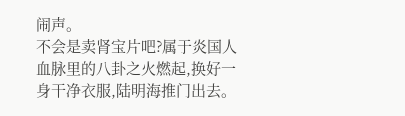闹声。
不会是卖肾宝片吧?属于炎国人血脉里的八卦之火燃起,换好一身干净衣服,陆明海推门出去。